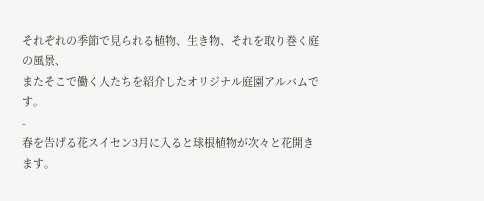それぞれの季節で見られる植物、生き物、それを取り巻く庭の風景、
またそこで働く人たちを紹介したオリジナル庭園アルバムです。
-
春を告げる花スイセン3月に入ると球根植物が次々と花開きます。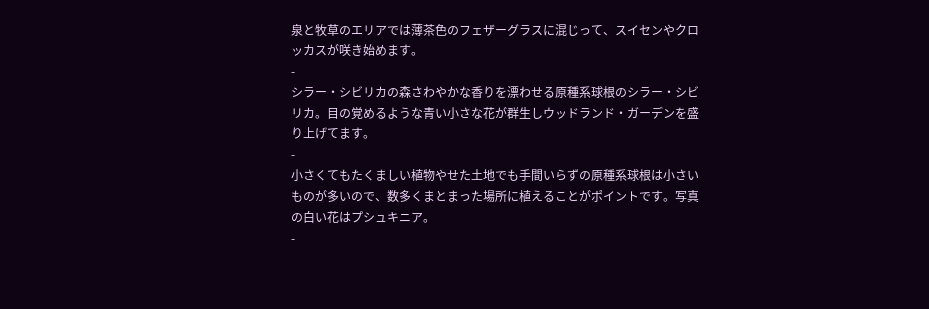泉と牧草のエリアでは薄茶色のフェザーグラスに混じって、スイセンやクロッカスが咲き始めます。
-
シラー・シビリカの森さわやかな香りを漂わせる原種系球根のシラー・シビリカ。目の覚めるような青い小さな花が群生しウッドランド・ガーデンを盛り上げてます。
-
小さくてもたくましい植物やせた土地でも手間いらずの原種系球根は小さいものが多いので、数多くまとまった場所に植えることがポイントです。写真の白い花はプシュキニア。
-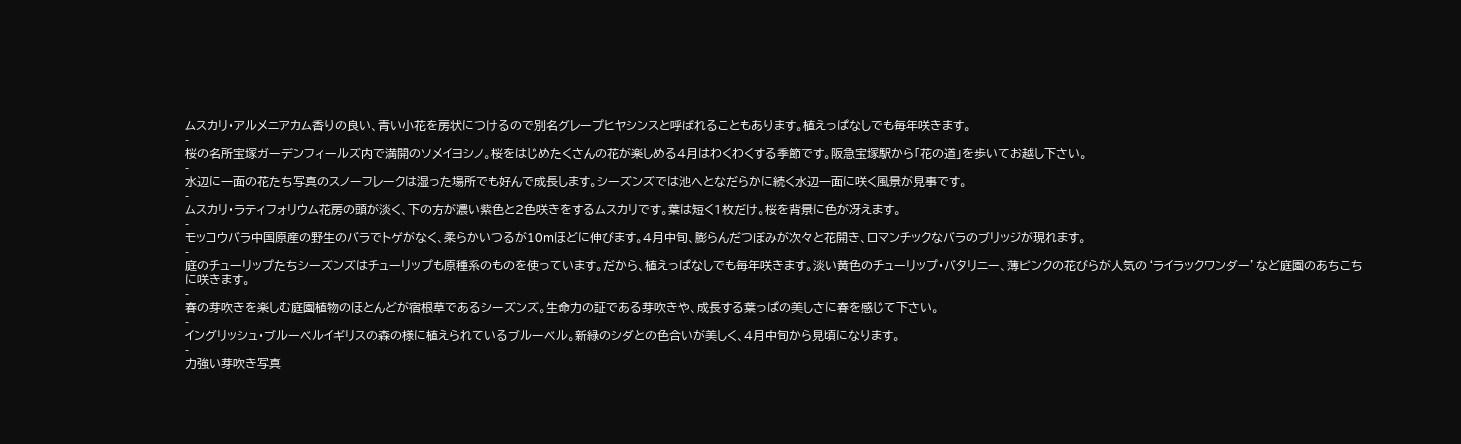ムスカリ・アルメニアカム香りの良い、青い小花を房状につけるので別名グレープヒヤシンスと呼ばれることもあります。植えっぱなしでも毎年咲きます。
-
桜の名所宝塚ガーデンフィールズ内で満開のソメイヨシノ。桜をはじめたくさんの花が楽しめる4月はわくわくする季節です。阪急宝塚駅から「花の道」を歩いてお越し下さい。
-
水辺に一面の花たち写真のスノーフレークは湿った場所でも好んで成長します。シーズンズでは池へとなだらかに続く水辺一面に咲く風景が見事です。
-
ムスカリ・ラティフォリウム花房の頭が淡く、下の方が濃い紫色と2色咲きをするムスカリです。葉は短く1枚だけ。桜を背景に色が冴えます。
-
モッコウバラ中国原産の野生のバラでトゲがなく、柔らかいつるが10mほどに伸びます。4月中旬、膨らんだつぼみが次々と花開き、ロマンチックなバラのブリッジが現れます。
-
庭のチューリップたちシーズンズはチューリップも原種系のものを使っています。だから、植えっぱなしでも毎年咲きます。淡い黄色のチューリップ・バタリニー、薄ピンクの花びらが人気の‘ライラックワンダー’など庭園のあちこちに咲きます。
-
春の芽吹きを楽しむ庭園植物のほとんどが宿根草であるシーズンズ。生命力の証である芽吹きや、成長する葉っぱの美しさに春を感じて下さい。
-
イングリッシュ・ブルーベルイギリスの森の様に植えられているブルーベル。新緑のシダとの色合いが美しく、4月中旬から見頃になります。
-
力強い芽吹き写真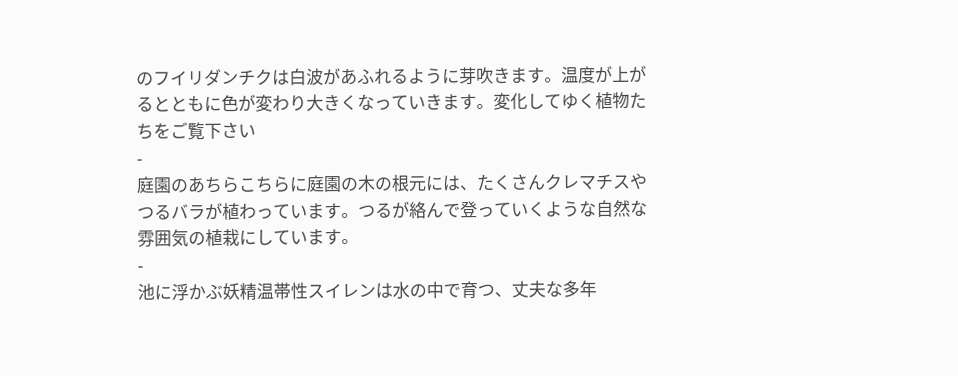のフイリダンチクは白波があふれるように芽吹きます。温度が上がるとともに色が変わり大きくなっていきます。変化してゆく植物たちをご覧下さい
-
庭園のあちらこちらに庭園の木の根元には、たくさんクレマチスやつるバラが植わっています。つるが絡んで登っていくような自然な雰囲気の植栽にしています。
-
池に浮かぶ妖精温帯性スイレンは水の中で育つ、丈夫な多年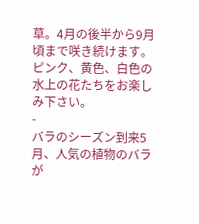草。4月の後半から9月頃まで咲き続けます。ピンク、黄色、白色の水上の花たちをお楽しみ下さい。
-
バラのシーズン到来5月、人気の植物のバラが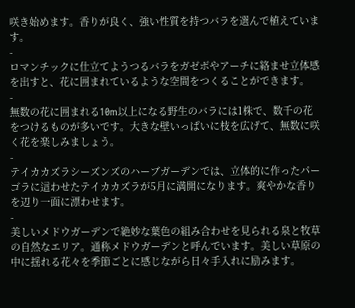咲き始めます。香りが良く、強い性質を持つバラを選んで植えています。
-
ロマンチックに仕立てようつるバラをガゼボやアーチに絡ませ立体感を出すと、花に囲まれているような空間をつくることができます。
-
無数の花に囲まれる10m以上になる野生のバラには1株で、数千の花をつけるものが多いです。大きな壁いっぱいに枝を広げて、無数に咲く花を楽しみましょう。
-
テイカカズラシーズンズのハーブガーデンでは、立体的に作ったパーゴラに這わせたテイカカズラが5月に満開になります。爽やかな香りを辺り一面に漂わせます。
-
美しいメドウガーデンで絶妙な葉色の組み合わせを見られる泉と牧草の自然なエリア。通称メドウガーデンと呼んでいます。美しい草原の中に揺れる花々を季節ごとに感じながら日々手入れに励みます。